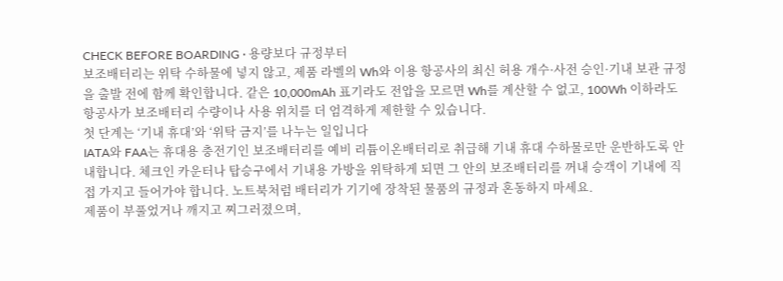CHECK BEFORE BOARDING · 용량보다 규정부터
보조배터리는 위탁 수하물에 넣지 않고, 제품 라벨의 Wh와 이용 항공사의 최신 허용 개수·사전 승인·기내 보관 규정을 출발 전에 함께 확인합니다. 같은 10,000mAh 표기라도 전압을 모르면 Wh를 계산할 수 없고, 100Wh 이하라도 항공사가 보조배터리 수량이나 사용 위치를 더 엄격하게 제한할 수 있습니다.
첫 단계는 ‘기내 휴대’와 ‘위탁 금지’를 나누는 일입니다
IATA와 FAA는 휴대용 충전기인 보조배터리를 예비 리튬이온배터리로 취급해 기내 휴대 수하물로만 운반하도록 안내합니다. 체크인 카운터나 탑승구에서 기내용 가방을 위탁하게 되면 그 안의 보조배터리를 꺼내 승객이 기내에 직접 가지고 들어가야 합니다. 노트북처럼 배터리가 기기에 장착된 물품의 규정과 혼동하지 마세요.
제품이 부풀었거나 깨지고 찌그러졌으며,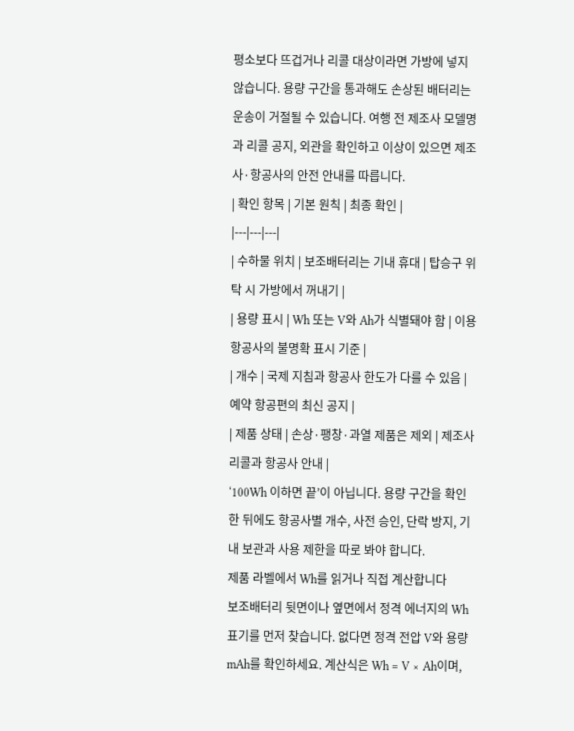평소보다 뜨겁거나 리콜 대상이라면 가방에 넣지 않습니다. 용량 구간을 통과해도 손상된 배터리는 운송이 거절될 수 있습니다. 여행 전 제조사 모델명과 리콜 공지, 외관을 확인하고 이상이 있으면 제조사·항공사의 안전 안내를 따릅니다.
| 확인 항목 | 기본 원칙 | 최종 확인 |
|---|---|---|
| 수하물 위치 | 보조배터리는 기내 휴대 | 탑승구 위탁 시 가방에서 꺼내기 |
| 용량 표시 | Wh 또는 V와 Ah가 식별돼야 함 | 이용 항공사의 불명확 표시 기준 |
| 개수 | 국제 지침과 항공사 한도가 다를 수 있음 | 예약 항공편의 최신 공지 |
| 제품 상태 | 손상·팽창·과열 제품은 제외 | 제조사 리콜과 항공사 안내 |
‘100Wh 이하면 끝’이 아닙니다. 용량 구간을 확인한 뒤에도 항공사별 개수, 사전 승인, 단락 방지, 기내 보관과 사용 제한을 따로 봐야 합니다.
제품 라벨에서 Wh를 읽거나 직접 계산합니다
보조배터리 뒷면이나 옆면에서 정격 에너지의 Wh 표기를 먼저 찾습니다. 없다면 정격 전압 V와 용량 mAh를 확인하세요. 계산식은 Wh = V × Ah이며,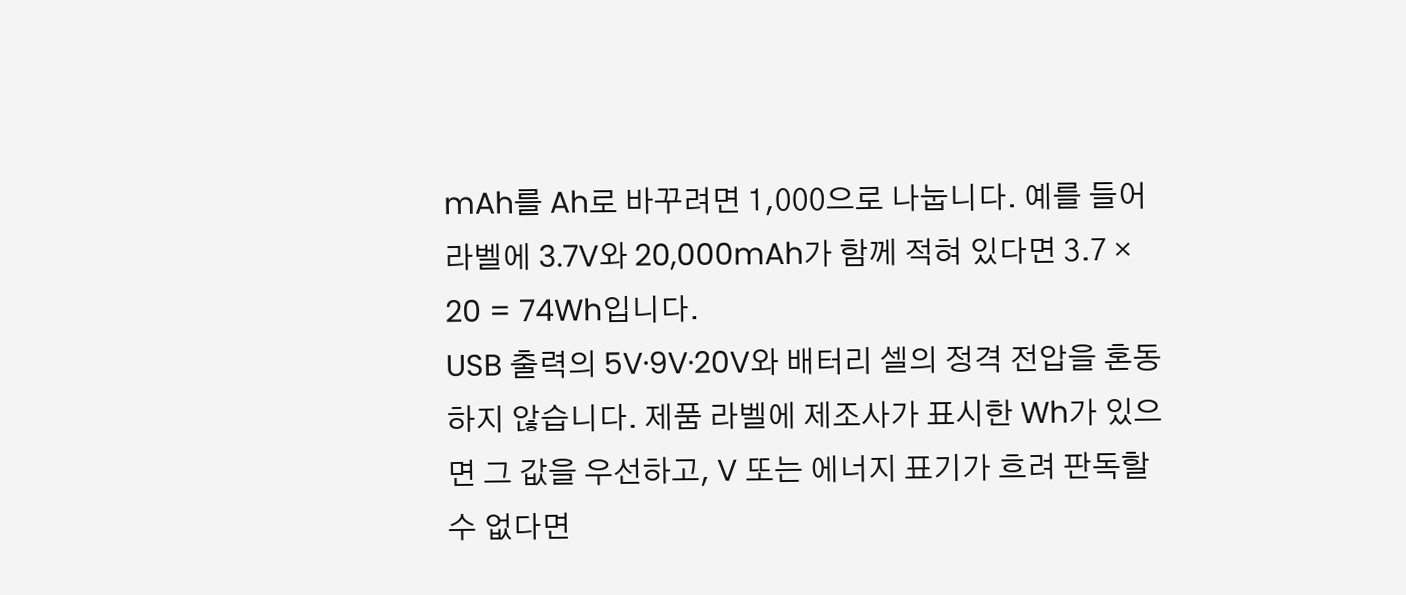mAh를 Ah로 바꾸려면 1,000으로 나눕니다. 예를 들어 라벨에 3.7V와 20,000mAh가 함께 적혀 있다면 3.7 × 20 = 74Wh입니다.
USB 출력의 5V·9V·20V와 배터리 셀의 정격 전압을 혼동하지 않습니다. 제품 라벨에 제조사가 표시한 Wh가 있으면 그 값을 우선하고, V 또는 에너지 표기가 흐려 판독할 수 없다면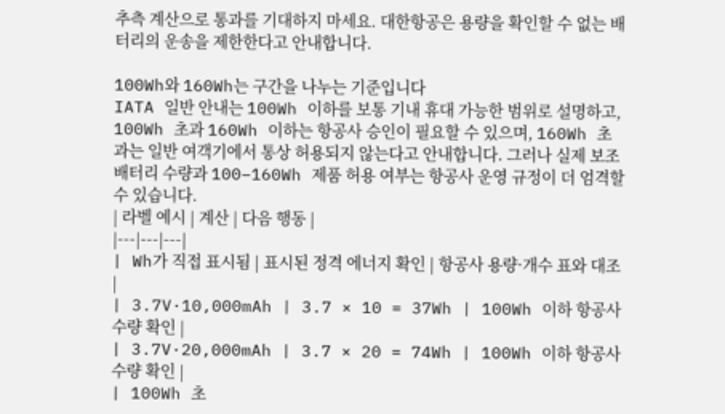추측 계산으로 통과를 기대하지 마세요. 대한항공은 용량을 확인할 수 없는 배터리의 운송을 제한한다고 안내합니다.

100Wh와 160Wh는 구간을 나누는 기준입니다
IATA 일반 안내는 100Wh 이하를 보통 기내 휴대 가능한 범위로 설명하고, 100Wh 초과 160Wh 이하는 항공사 승인이 필요할 수 있으며, 160Wh 초과는 일반 여객기에서 통상 허용되지 않는다고 안내합니다. 그러나 실제 보조배터리 수량과 100–160Wh 제품 허용 여부는 항공사 운영 규정이 더 엄격할 수 있습니다.
| 라벨 예시 | 계산 | 다음 행동 |
|---|---|---|
| Wh가 직접 표시됨 | 표시된 정격 에너지 확인 | 항공사 용량·개수 표와 대조 |
| 3.7V·10,000mAh | 3.7 × 10 = 37Wh | 100Wh 이하 항공사 수량 확인 |
| 3.7V·20,000mAh | 3.7 × 20 = 74Wh | 100Wh 이하 항공사 수량 확인 |
| 100Wh 초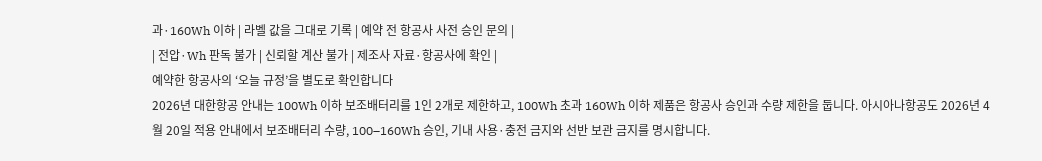과·160Wh 이하 | 라벨 값을 그대로 기록 | 예약 전 항공사 사전 승인 문의 |
| 전압·Wh 판독 불가 | 신뢰할 계산 불가 | 제조사 자료·항공사에 확인 |
예약한 항공사의 ‘오늘 규정’을 별도로 확인합니다
2026년 대한항공 안내는 100Wh 이하 보조배터리를 1인 2개로 제한하고, 100Wh 초과 160Wh 이하 제품은 항공사 승인과 수량 제한을 둡니다. 아시아나항공도 2026년 4월 20일 적용 안내에서 보조배터리 수량, 100–160Wh 승인, 기내 사용·충전 금지와 선반 보관 금지를 명시합니다.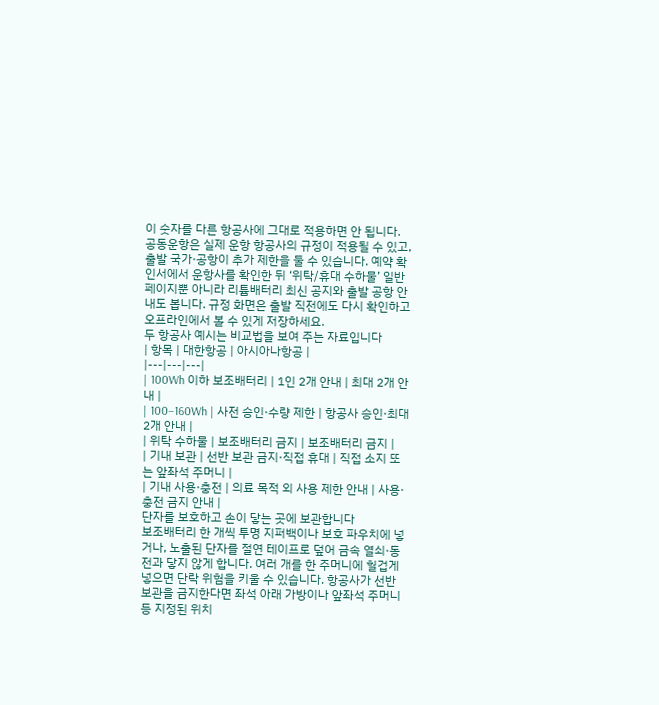이 숫자를 다른 항공사에 그대로 적용하면 안 됩니다.
공동운항은 실제 운항 항공사의 규정이 적용될 수 있고, 출발 국가·공항이 추가 제한을 둘 수 있습니다. 예약 확인서에서 운항사를 확인한 뒤 ‘위탁/휴대 수하물’ 일반 페이지뿐 아니라 리튬배터리 최신 공지와 출발 공항 안내도 봅니다. 규정 화면은 출발 직전에도 다시 확인하고 오프라인에서 볼 수 있게 저장하세요.
두 항공사 예시는 비교법을 보여 주는 자료입니다
| 항목 | 대한항공 | 아시아나항공 |
|---|---|---|
| 100Wh 이하 보조배터리 | 1인 2개 안내 | 최대 2개 안내 |
| 100–160Wh | 사전 승인·수량 제한 | 항공사 승인·최대 2개 안내 |
| 위탁 수하물 | 보조배터리 금지 | 보조배터리 금지 |
| 기내 보관 | 선반 보관 금지·직접 휴대 | 직접 소지 또는 앞좌석 주머니 |
| 기내 사용·충전 | 의료 목적 외 사용 제한 안내 | 사용·충전 금지 안내 |
단자를 보호하고 손이 닿는 곳에 보관합니다
보조배터리 한 개씩 투명 지퍼백이나 보호 파우치에 넣거나, 노출된 단자를 절연 테이프로 덮어 금속 열쇠·동전과 닿지 않게 합니다. 여러 개를 한 주머니에 헐겁게 넣으면 단락 위험을 키울 수 있습니다. 항공사가 선반 보관을 금지한다면 좌석 아래 가방이나 앞좌석 주머니 등 지정된 위치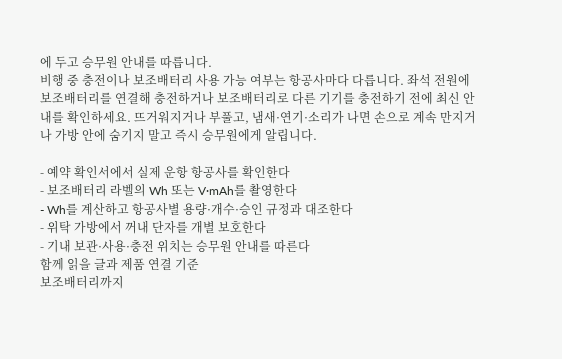에 두고 승무원 안내를 따릅니다.
비행 중 충전이나 보조배터리 사용 가능 여부는 항공사마다 다릅니다. 좌석 전원에 보조배터리를 연결해 충전하거나 보조배터리로 다른 기기를 충전하기 전에 최신 안내를 확인하세요. 뜨거워지거나 부풀고, 냄새·연기·소리가 나면 손으로 계속 만지거나 가방 안에 숨기지 말고 즉시 승무원에게 알립니다.

- 예약 확인서에서 실제 운항 항공사를 확인한다
- 보조배터리 라벨의 Wh 또는 V·mAh를 촬영한다
- Wh를 계산하고 항공사별 용량·개수·승인 규정과 대조한다
- 위탁 가방에서 꺼내 단자를 개별 보호한다
- 기내 보관·사용·충전 위치는 승무원 안내를 따른다
함께 읽을 글과 제품 연결 기준
보조배터리까지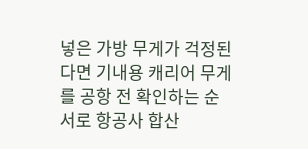넣은 가방 무게가 걱정된다면 기내용 캐리어 무게를 공항 전 확인하는 순서로 항공사 합산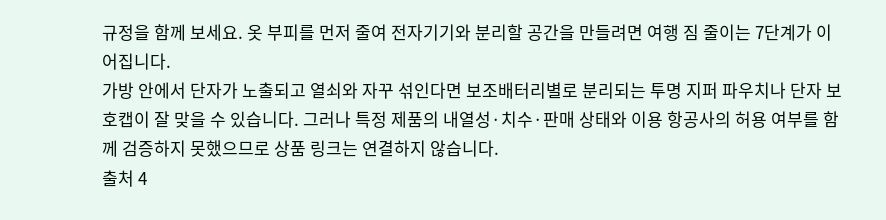규정을 함께 보세요. 옷 부피를 먼저 줄여 전자기기와 분리할 공간을 만들려면 여행 짐 줄이는 7단계가 이어집니다.
가방 안에서 단자가 노출되고 열쇠와 자꾸 섞인다면 보조배터리별로 분리되는 투명 지퍼 파우치나 단자 보호캡이 잘 맞을 수 있습니다. 그러나 특정 제품의 내열성·치수·판매 상태와 이용 항공사의 허용 여부를 함께 검증하지 못했으므로 상품 링크는 연결하지 않습니다.
출처 4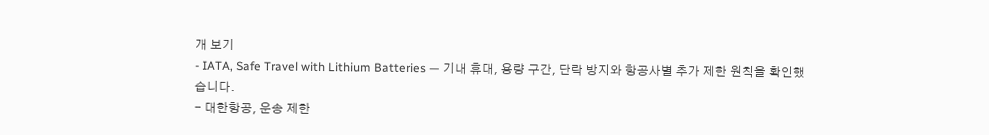개 보기
- IATA, Safe Travel with Lithium Batteries — 기내 휴대, 용량 구간, 단락 방지와 항공사별 추가 제한 원칙을 확인했습니다.
- 대한항공, 운송 제한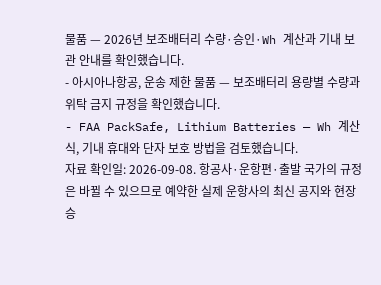물품 — 2026년 보조배터리 수량·승인·Wh 계산과 기내 보관 안내를 확인했습니다.
- 아시아나항공, 운송 제한 물품 — 보조배터리 용량별 수량과 위탁 금지 규정을 확인했습니다.
- FAA PackSafe, Lithium Batteries — Wh 계산식, 기내 휴대와 단자 보호 방법을 검토했습니다.
자료 확인일: 2026-09-08. 항공사·운항편·출발 국가의 규정은 바뀔 수 있으므로 예약한 실제 운항사의 최신 공지와 현장 승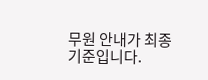무원 안내가 최종 기준입니다.